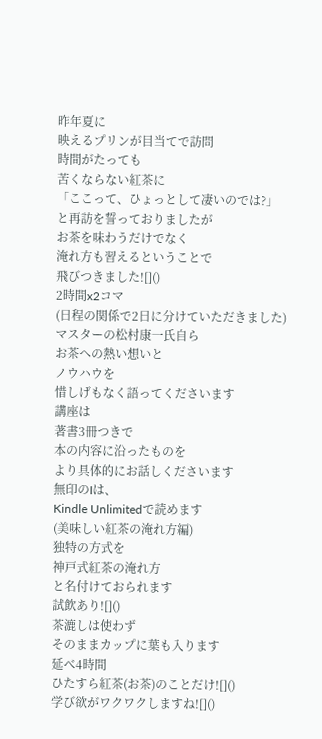昨年夏に
映えるプリンが目当てで訪問
時間がたっても
苦くならない紅茶に
「ここって、ひょっとして凄いのでは?」
と再訪を誓っておりましたが
お茶を味わうだけでなく
淹れ方も習えるということで
飛びつきました![]()
2時間x2コマ
(日程の関係で2日に分けていただきました)
マスターの松村康一氏自ら
お茶への熱い想いと
ノウハウを
惜しげもなく語ってくださいます
講座は
著書3冊つきで
本の内容に沿ったものを
より具体的にお話しくださいます
無印のIは、
Kindle Unlimitedで読めます
(美味しい紅茶の淹れ方編)
独特の方式を
神戸式紅茶の淹れ方
と名付けておられます
試飲あり![]()
茶漉しは使わず
そのままカップに葉も入ります
延べ4時間
ひたすら紅茶(お茶)のことだけ![]()
学び欲がワクワクしますね![]()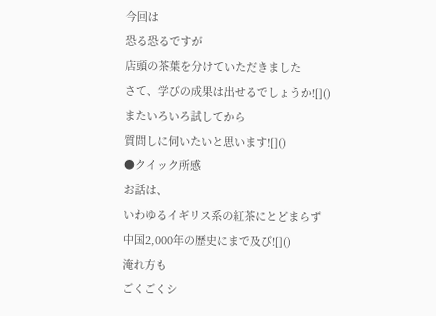今回は
恐る恐るですが
店頭の茶葉を分けていただきました
さて、学びの成果は出せるでしょうか![]()
またいろいろ試してから
質問しに伺いたいと思います![]()
●クイック所感
お話は、
いわゆるイギリス系の紅茶にとどまらず
中国2,000年の歴史にまで及び![]()
淹れ方も
ごくごくシ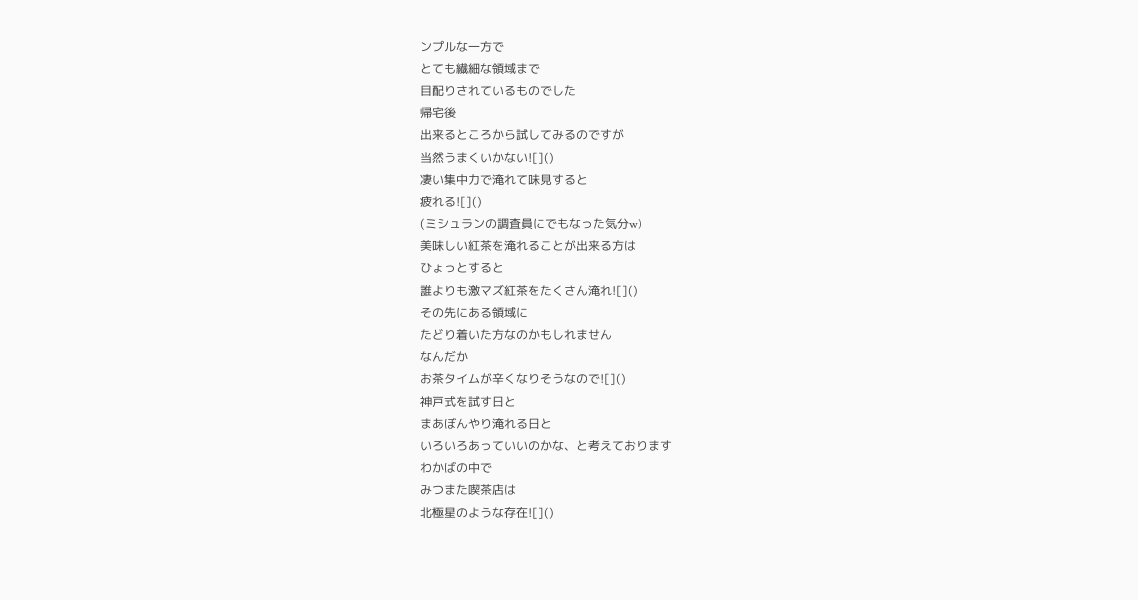ンプルな一方で
とても繊細な領域まで
目配りされているものでした
帰宅後
出来るところから試してみるのですが
当然うまくいかない![]()
凄い集中力で淹れて味見すると
疲れる![]()
(ミシュランの調査員にでもなった気分w)
美味しい紅茶を淹れることが出来る方は
ひょっとすると
誰よりも激マズ紅茶をたくさん淹れ![]()
その先にある領域に
たどり着いた方なのかもしれません
なんだか
お茶タイムが辛くなりそうなので![]()
神戸式を試す日と
まあぼんやり淹れる日と
いろいろあっていいのかな、と考えております
わかばの中で
みつまた喫茶店は
北極星のような存在![]()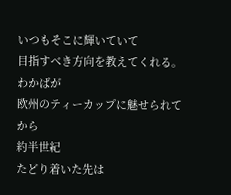いつもそこに輝いていて
目指すべき方向を教えてくれる。
わかばが
欧州のティーカップに魅せられてから
約半世紀
たどり着いた先は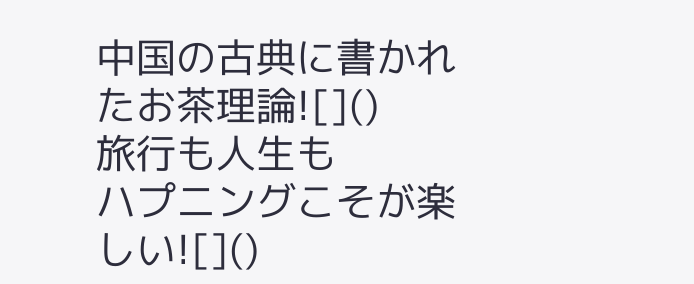中国の古典に書かれたお茶理論![]()
旅行も人生も
ハプニングこそが楽しい![]()